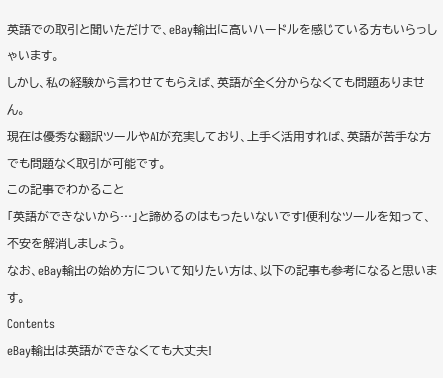英語での取引と聞いただけで、eBay輸出に高いハードルを感じている方もいらっしゃいます。
しかし、私の経験から言わせてもらえば、英語が全く分からなくても問題ありません。
現在は優秀な翻訳ツールやAIが充実しており、上手く活用すれば、英語が苦手な方でも問題なく取引が可能です。
この記事でわかること
「英語ができないから…」と諦めるのはもったいないです!便利なツールを知って、不安を解消しましょう。
なお、eBay輸出の始め方について知りたい方は、以下の記事も参考になると思います。
Contents
eBay輸出は英語ができなくても大丈夫!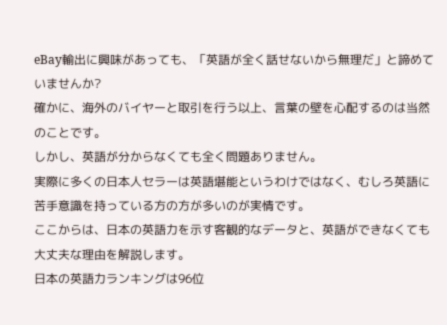eBay輸出に興味があっても、「英語が全く話せないから無理だ」と諦めていませんか?
確かに、海外のバイヤーと取引を行う以上、言葉の壁を心配するのは当然のことです。
しかし、英語が分からなくても全く問題ありません。
実際に多くの日本人セラーは英語堪能というわけではなく、むしろ英語に苦手意識を持っている方の方が多いのが実情です。
ここからは、日本の英語力を示す客観的なデータと、英語ができなくても大丈夫な理由を解説します。
日本の英語力ランキングは96位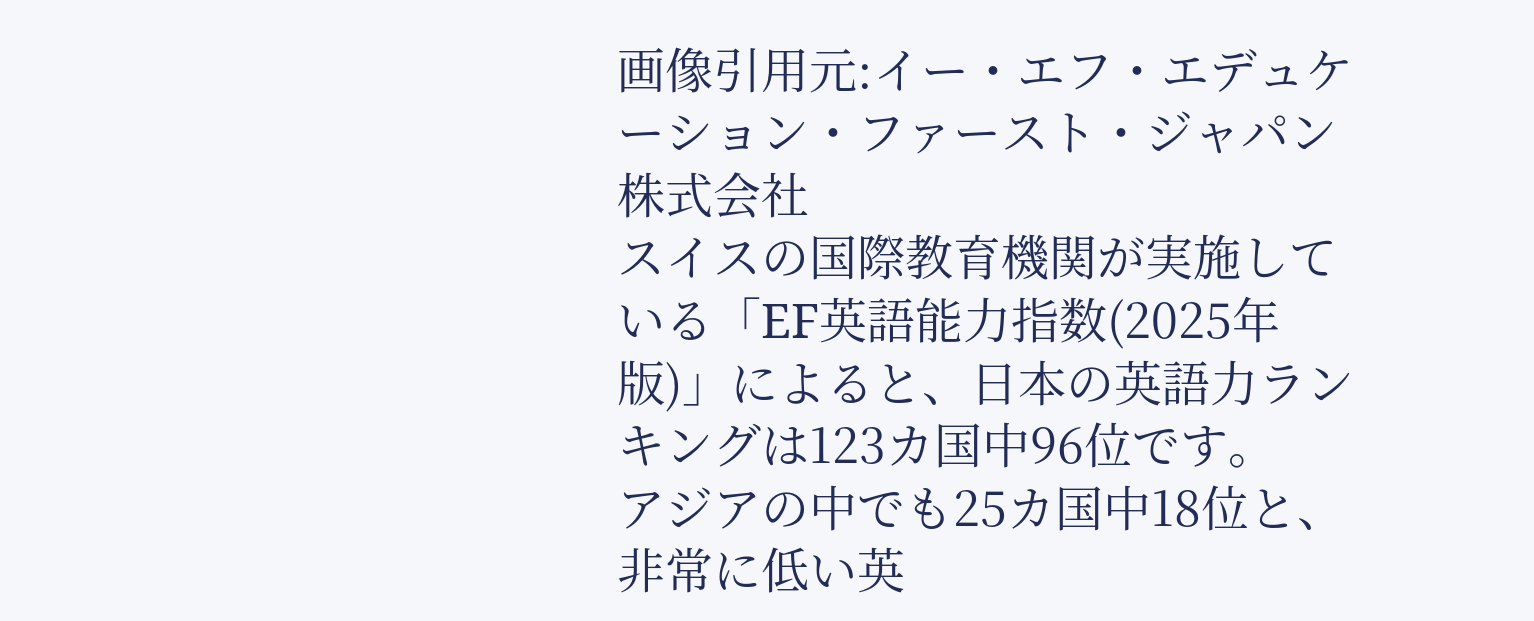画像引用元:イー・エフ・エデュケーション・ファースト・ジャパン株式会社
スイスの国際教育機関が実施している「EF英語能力指数(2025年版)」によると、日本の英語力ランキングは123カ国中96位です。
アジアの中でも25カ国中18位と、非常に低い英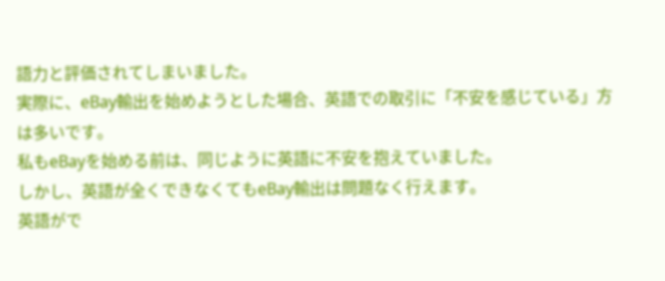語力と評価されてしまいました。
実際に、eBay輸出を始めようとした場合、英語での取引に「不安を感じている」方は多いです。
私もeBayを始める前は、同じように英語に不安を抱えていました。
しかし、英語が全くできなくてもeBay輸出は問題なく行えます。
英語がで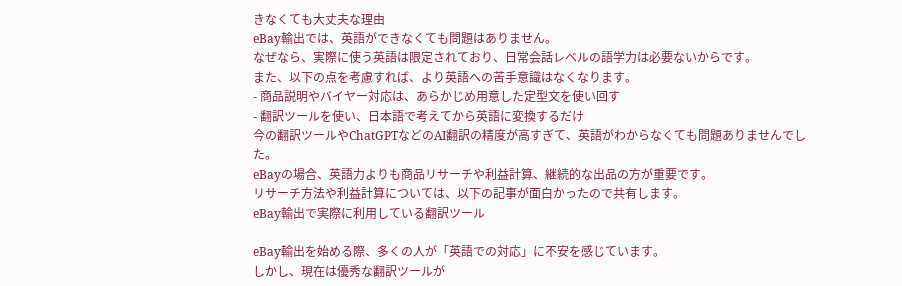きなくても大丈夫な理由
eBay輸出では、英語ができなくても問題はありません。
なぜなら、実際に使う英語は限定されており、日常会話レベルの語学力は必要ないからです。
また、以下の点を考慮すれば、より英語への苦手意識はなくなります。
- 商品説明やバイヤー対応は、あらかじめ用意した定型文を使い回す
- 翻訳ツールを使い、日本語で考えてから英語に変換するだけ
今の翻訳ツールやChatGPTなどのAI翻訳の精度が高すぎて、英語がわからなくても問題ありませんでした。
eBayの場合、英語力よりも商品リサーチや利益計算、継続的な出品の方が重要です。
リサーチ方法や利益計算については、以下の記事が面白かったので共有します。
eBay輸出で実際に利用している翻訳ツール

eBay輸出を始める際、多くの人が「英語での対応」に不安を感じています。
しかし、現在は優秀な翻訳ツールが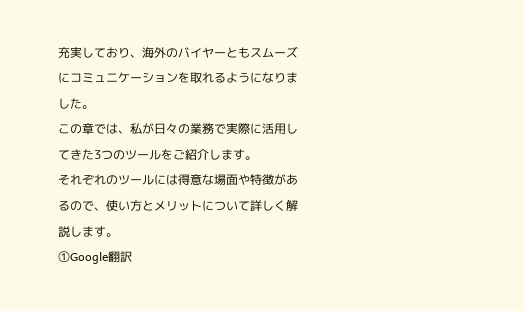充実しており、海外のバイヤーともスムーズにコミュニケーションを取れるようになりました。
この章では、私が日々の業務で実際に活用してきた3つのツールをご紹介します。
それぞれのツールには得意な場面や特徴があるので、使い方とメリットについて詳しく解説します。
①Google翻訳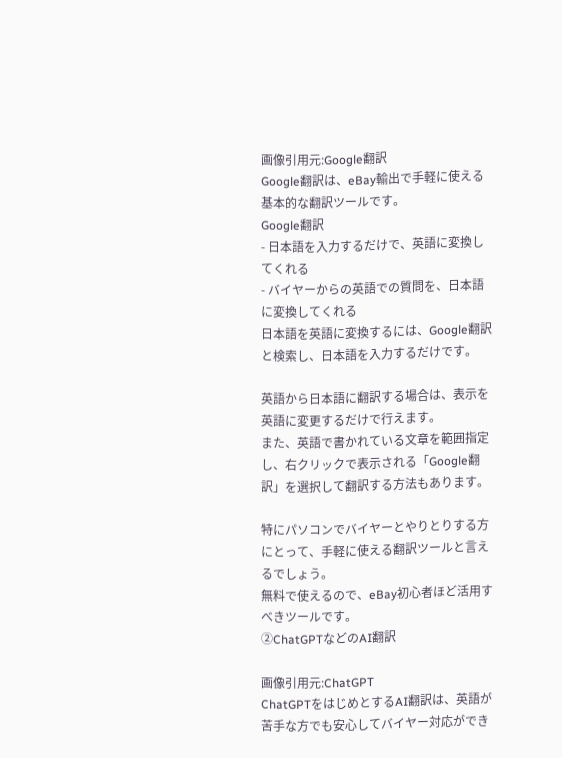画像引用元:Google翻訳
Google翻訳は、eBay輸出で手軽に使える基本的な翻訳ツールです。
Google翻訳
- 日本語を入力するだけで、英語に変換してくれる
- バイヤーからの英語での質問を、日本語に変換してくれる
日本語を英語に変換するには、Google翻訳と検索し、日本語を入力するだけです。

英語から日本語に翻訳する場合は、表示を英語に変更するだけで行えます。
また、英語で書かれている文章を範囲指定し、右クリックで表示される「Google翻訳」を選択して翻訳する方法もあります。

特にパソコンでバイヤーとやりとりする方にとって、手軽に使える翻訳ツールと言えるでしょう。
無料で使えるので、eBay初心者ほど活用すべきツールです。
②ChatGPTなどのAI翻訳

画像引用元:ChatGPT
ChatGPTをはじめとするAI翻訳は、英語が苦手な方でも安心してバイヤー対応ができ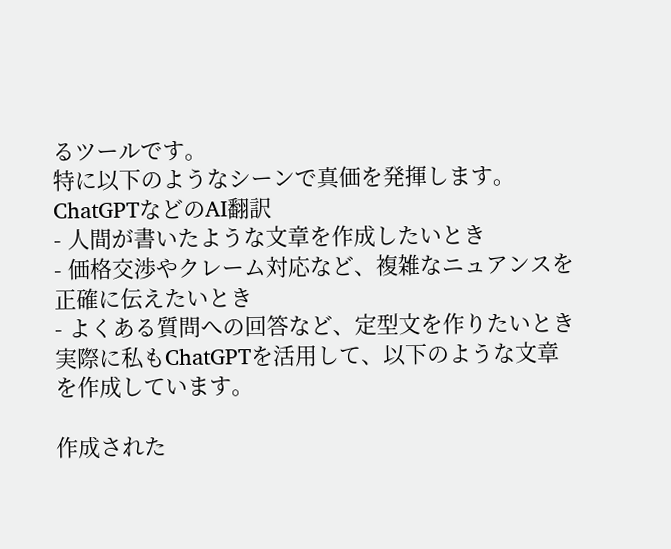るツールです。
特に以下のようなシーンで真価を発揮します。
ChatGPTなどのAI翻訳
- 人間が書いたような文章を作成したいとき
- 価格交渉やクレーム対応など、複雑なニュアンスを正確に伝えたいとき
- よくある質問への回答など、定型文を作りたいとき
実際に私もChatGPTを活用して、以下のような文章を作成しています。

作成された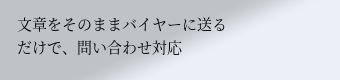文章をそのままバイヤーに送るだけで、問い合わせ対応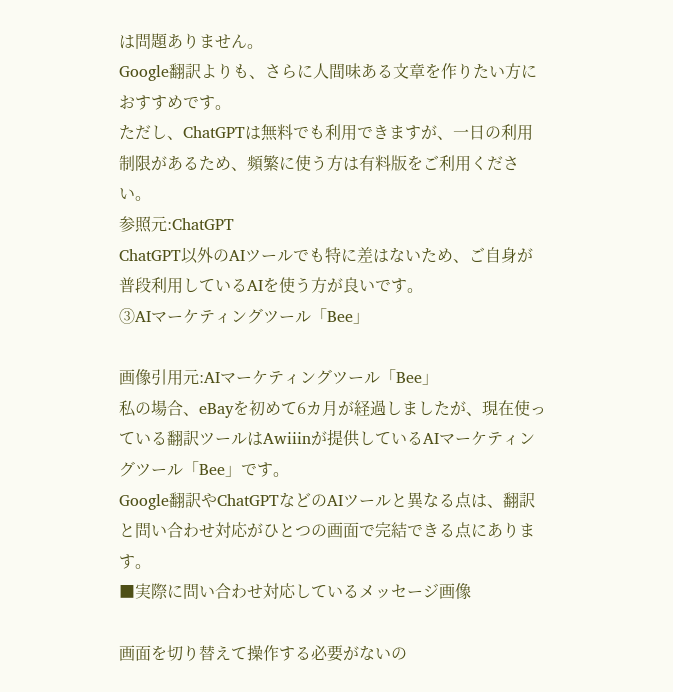は問題ありません。
Google翻訳よりも、さらに人間味ある文章を作りたい方におすすめです。
ただし、ChatGPTは無料でも利用できますが、一日の利用制限があるため、頻繁に使う方は有料版をご利用ください。
参照元:ChatGPT
ChatGPT以外のAIツールでも特に差はないため、ご自身が普段利用しているAIを使う方が良いです。
③AIマーケティングツール「Bee」

画像引用元:AIマーケティングツール「Bee」
私の場合、eBayを初めて6カ月が経過しましたが、現在使っている翻訳ツールはAwiiinが提供しているAIマーケティングツール「Bee」です。
Google翻訳やChatGPTなどのAIツールと異なる点は、翻訳と問い合わせ対応がひとつの画面で完結できる点にあります。
■実際に問い合わせ対応しているメッセージ画像

画面を切り替えて操作する必要がないの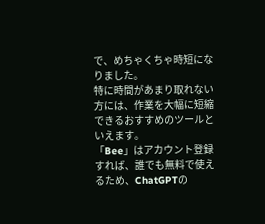で、めちゃくちゃ時短になりました。
特に時間があまり取れない方には、作業を大幅に短縮できるおすすめのツールといえます。
「Bee」はアカウント登録すれば、誰でも無料で使えるため、ChatGPTの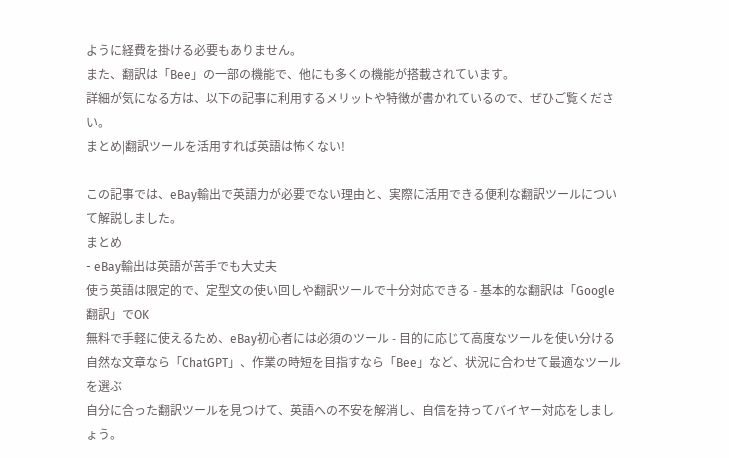ように経費を掛ける必要もありません。
また、翻訳は「Bee」の一部の機能で、他にも多くの機能が搭載されています。
詳細が気になる方は、以下の記事に利用するメリットや特徴が書かれているので、ぜひご覧ください。
まとめ|翻訳ツールを活用すれば英語は怖くない!

この記事では、eBay輸出で英語力が必要でない理由と、実際に活用できる便利な翻訳ツールについて解説しました。
まとめ
- eBay輸出は英語が苦手でも大丈夫
使う英語は限定的で、定型文の使い回しや翻訳ツールで十分対応できる - 基本的な翻訳は「Google翻訳」でOK
無料で手軽に使えるため、eBay初心者には必須のツール - 目的に応じて高度なツールを使い分ける
自然な文章なら「ChatGPT」、作業の時短を目指すなら「Bee」など、状況に合わせて最適なツールを選ぶ
自分に合った翻訳ツールを見つけて、英語への不安を解消し、自信を持ってバイヤー対応をしましょう。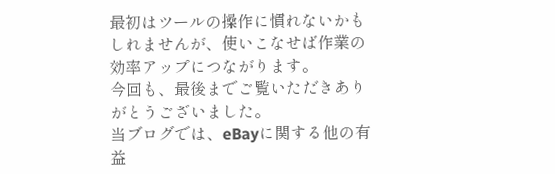最初はツールの操作に慣れないかもしれませんが、使いこなせば作業の効率アップにつながります。
今回も、最後までご覧いただきありがとうございました。
当ブログでは、eBayに関する他の有益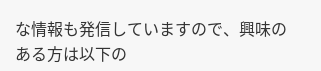な情報も発信していますので、興味のある方は以下の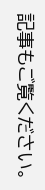記事もご覧ください。